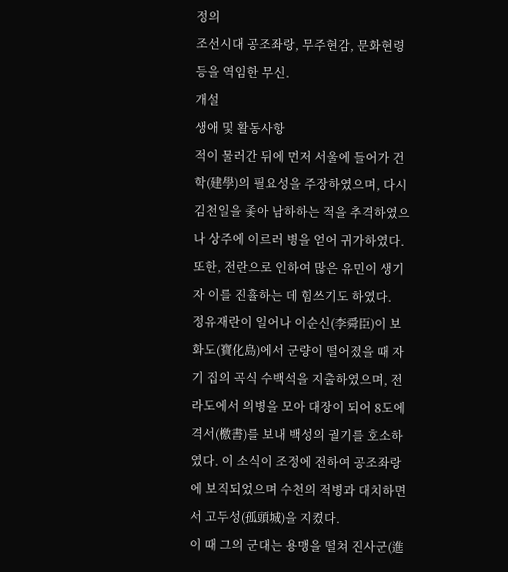정의
조선시대 공조좌랑, 무주현감, 문화현령 등을 역임한 무신.
개설
생애 및 활동사항
적이 물러간 뒤에 먼저 서울에 들어가 건학(建學)의 필요성을 주장하였으며, 다시 김천일을 좇아 남하하는 적을 추격하였으나 상주에 이르러 병을 얻어 귀가하였다. 또한, 전란으로 인하여 많은 유민이 생기자 이를 진휼하는 데 힘쓰기도 하였다.
정유재란이 일어나 이순신(李舜臣)이 보화도(寶化島)에서 군량이 떨어졌을 때 자기 집의 곡식 수백석을 지출하였으며, 전라도에서 의병을 모아 대장이 되어 8도에 격서(檄書)를 보내 백성의 궐기를 호소하였다. 이 소식이 조정에 전하여 공조좌랑에 보직되었으며 수천의 적병과 대치하면서 고두성(孤頭城)을 지켰다.
이 때 그의 군대는 용맹을 떨쳐 진사군(進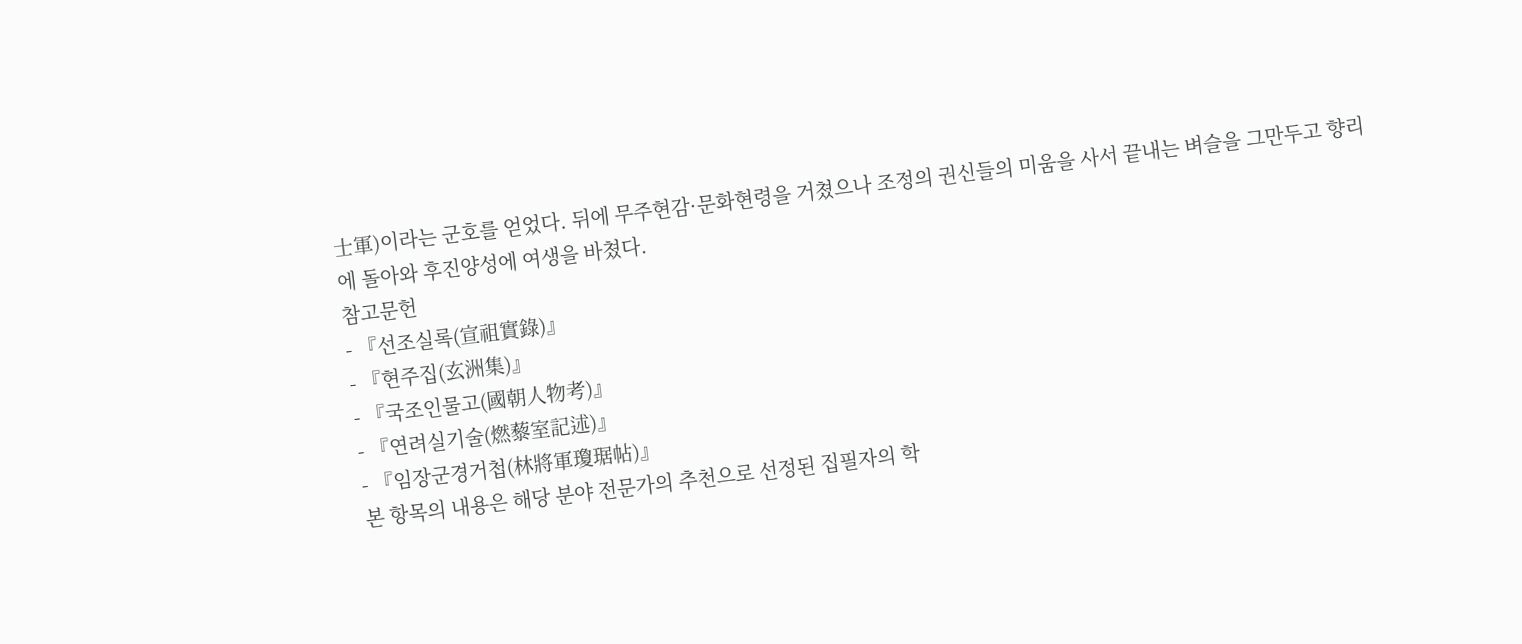士軍)이라는 군호를 얻었다. 뒤에 무주현감·문화현령을 거쳤으나 조정의 권신들의 미움을 사서 끝내는 벼슬을 그만두고 향리에 돌아와 후진양성에 여생을 바쳤다.
참고문헌
- 『선조실록(宣祖實錄)』
- 『현주집(玄洲集)』
- 『국조인물고(國朝人物考)』
- 『연려실기술(燃藜室記述)』
- 『임장군경거첩(林將軍瓊琚帖)』
본 항목의 내용은 해당 분야 전문가의 추천으로 선정된 집필자의 학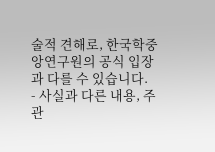술적 견해로, 한국학중앙연구원의 공식 입장과 다를 수 있습니다.
- 사실과 다른 내용, 주관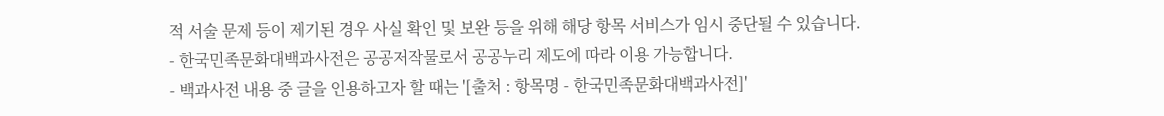적 서술 문제 등이 제기된 경우 사실 확인 및 보완 등을 위해 해당 항목 서비스가 임시 중단될 수 있습니다.
- 한국민족문화대백과사전은 공공저작물로서 공공누리 제도에 따라 이용 가능합니다.
- 백과사전 내용 중 글을 인용하고자 할 때는 '[출처 : 항목명 - 한국민족문화대백과사전]'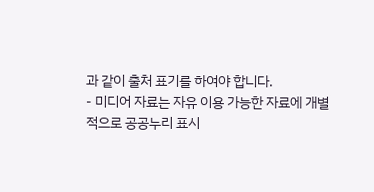과 같이 출처 표기를 하여야 합니다.
- 미디어 자료는 자유 이용 가능한 자료에 개별적으로 공공누리 표시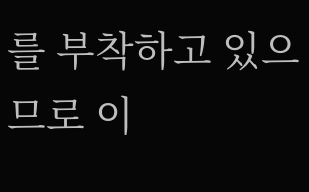를 부착하고 있으므로 이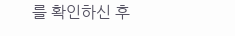를 확인하신 후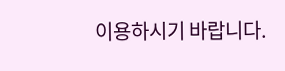이용하시기 바랍니다.